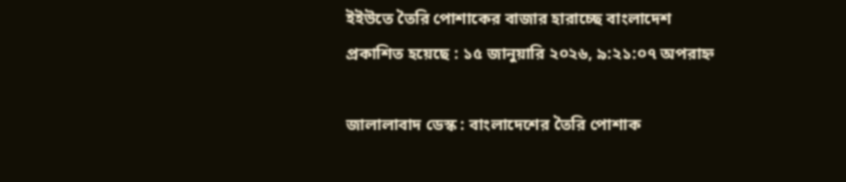ইইউতে তৈরি পোশাকের বাজার হারাচ্ছে বাংলাদেশ
প্রকাশিত হয়েছে : ১৫ জানুয়ারি ২০২৬, ৯:২১:০৭ অপরাহ্ন

জালালাবাদ ডেস্ক : বাংলাদেশের তৈরি পোশাক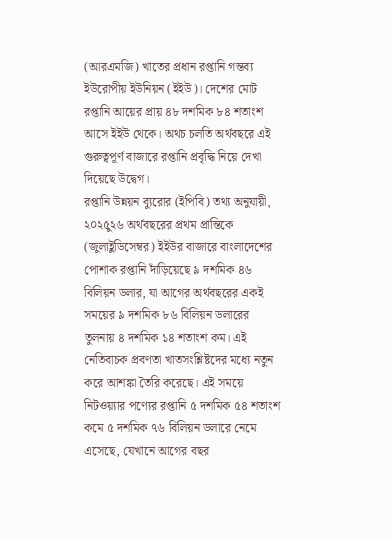(আরএমজি) খাতের প্রধান রপ্তানি গন্তব্য ইউরোপীয় ইউনিয়ন (ইইউ)। দেশের মোট রপ্তানি আয়ের প্রায় ৪৮ দশমিক ৮৪ শতাংশ আসে ইইউ থেকে। অথচ চলতি অর্থবছরে এই গুরুত্বপূর্ণ বাজারে রপ্তানি প্রবৃদ্ধি নিয়ে দেখা দিয়েছে উদ্বেগ।
রপ্তানি উন্নয়ন ব্যুরোর (ইপিবি) তথ্য অনুযায়ী, ২০২৫ু২৬ অর্থবছরের প্রথম প্রান্তিকে (জুলাইুডিসেম্বর) ইইউর বাজারে বাংলাদেশের পোশাক রপ্তানি দাঁড়িয়েছে ৯ দশমিক ৪৬ বিলিয়ন ডলার, যা আগের অর্থবছরের একই সময়ের ৯ দশমিক ৮৬ বিলিয়ন ডলারের তুলনায় ৪ দশমিক ১৪ শতাংশ কম। এই নেতিবাচক প্রবণতা খাতসংশ্লিষ্টদের মধ্যে নতুন করে আশঙ্কা তৈরি করেছে। এই সময়ে নিটওয়্যার পণ্যের রপ্তানি ৫ দশমিক ৫৪ শতাংশ কমে ৫ দশমিক ৭৬ বিলিয়ন ডলারে নেমে এসেছে, যেখানে আগের বছর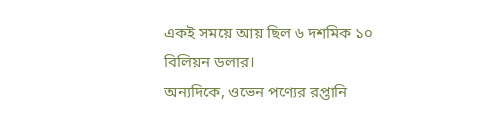একই সময়ে আয় ছিল ৬ দশমিক ১০ বিলিয়ন ডলার।
অন্যদিকে, ওভেন পণ্যের রপ্তানি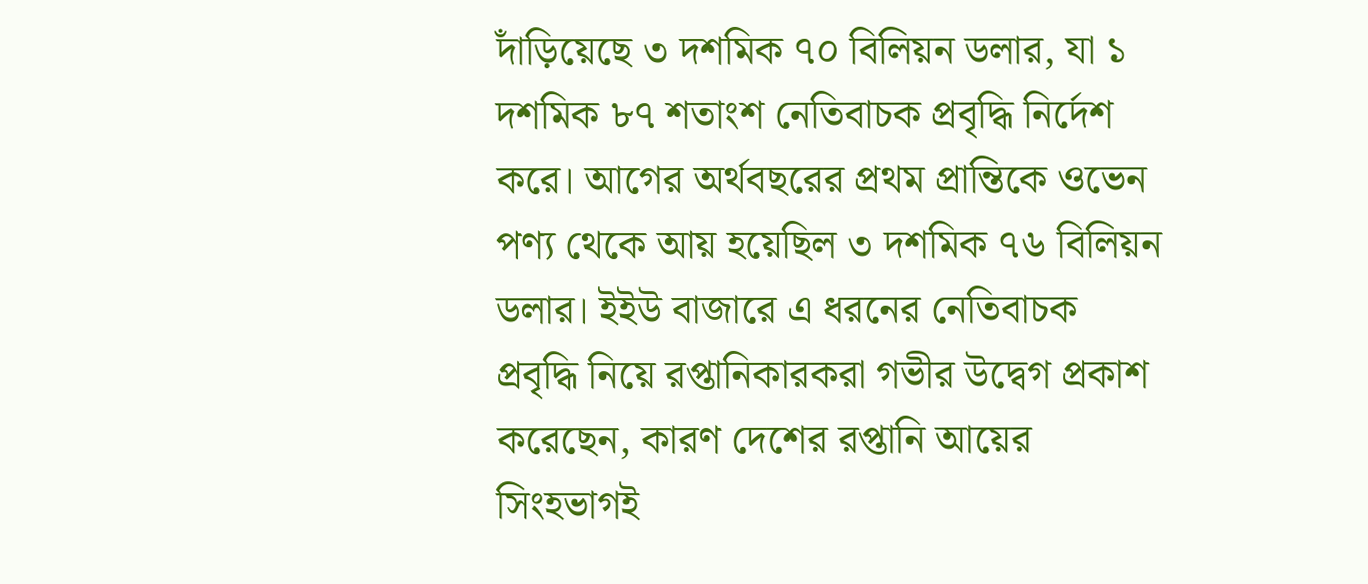দাঁড়িয়েছে ৩ দশমিক ৭০ বিলিয়ন ডলার, যা ১ দশমিক ৮৭ শতাংশ নেতিবাচক প্রবৃদ্ধি নির্দেশ করে। আগের অর্থবছরের প্রথম প্রান্তিকে ওভেন পণ্য থেকে আয় হয়েছিল ৩ দশমিক ৭৬ বিলিয়ন ডলার। ইইউ বাজারে এ ধরনের নেতিবাচক প্রবৃদ্ধি নিয়ে রপ্তানিকারকরা গভীর উদ্বেগ প্রকাশ করেছেন, কারণ দেশের রপ্তানি আয়ের সিংহভাগই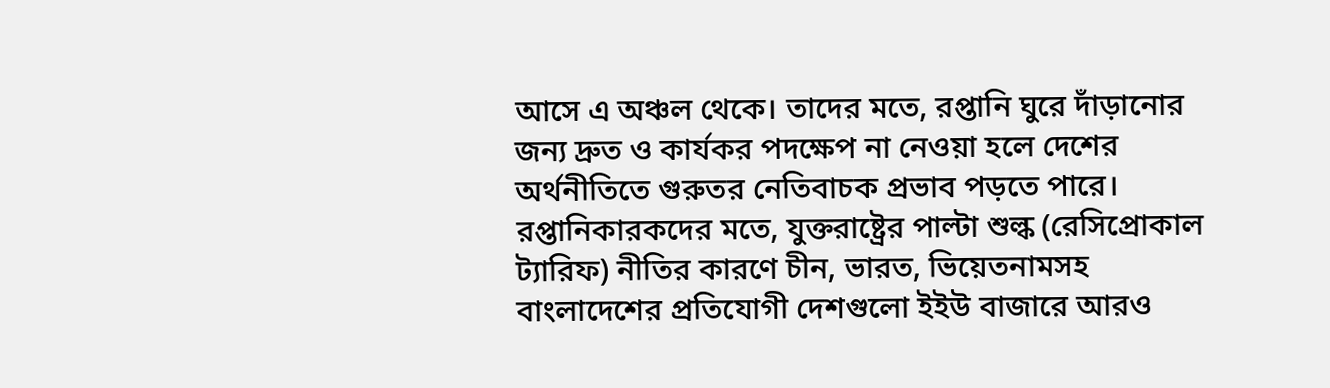আসে এ অঞ্চল থেকে। তাদের মতে, রপ্তানি ঘুরে দাঁড়ানোর জন্য দ্রুত ও কার্যকর পদক্ষেপ না নেওয়া হলে দেশের অর্থনীতিতে গুরুতর নেতিবাচক প্রভাব পড়তে পারে।
রপ্তানিকারকদের মতে, যুক্তরাষ্ট্রের পাল্টা শুল্ক (রেসিপ্রোকাল ট্যারিফ) নীতির কারণে চীন, ভারত, ভিয়েতনামসহ বাংলাদেশের প্রতিযোগী দেশগুলো ইইউ বাজারে আরও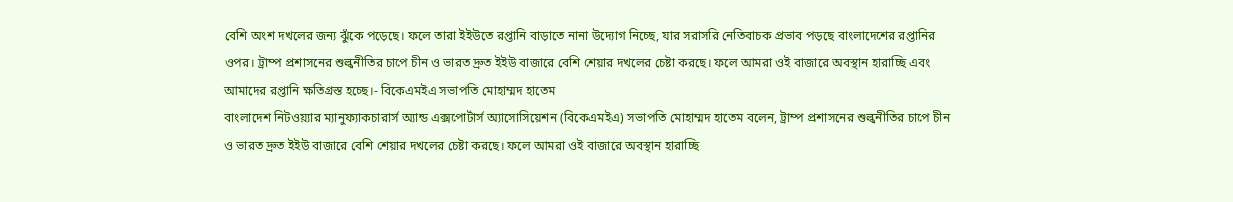বেশি অংশ দখলের জন্য ঝুঁকে পড়েছে। ফলে তারা ইইউতে রপ্তানি বাড়াতে নানা উদ্যোগ নিচ্ছে, যার সরাসরি নেতিবাচক প্রভাব পড়ছে বাংলাদেশের রপ্তানির ওপর। ট্রাম্প প্রশাসনের শুল্কনীতির চাপে চীন ও ভারত দ্রুত ইইউ বাজারে বেশি শেয়ার দখলের চেষ্টা করছে। ফলে আমরা ওই বাজারে অবস্থান হারাচ্ছি এবং আমাদের রপ্তানি ক্ষতিগ্রস্ত হচ্ছে।- বিকেএমইএ সভাপতি মোহাম্মদ হাতেম
বাংলাদেশ নিটওয়্যার ম্যানুফ্যাকচারার্স অ্যান্ড এক্সপোর্টার্স অ্যাসোসিয়েশন (বিকেএমইএ) সভাপতি মোহাম্মদ হাতেম বলেন, ট্রাম্প প্রশাসনের শুল্কনীতির চাপে চীন ও ভারত দ্রুত ইইউ বাজারে বেশি শেয়ার দখলের চেষ্টা করছে। ফলে আমরা ওই বাজারে অবস্থান হারাচ্ছি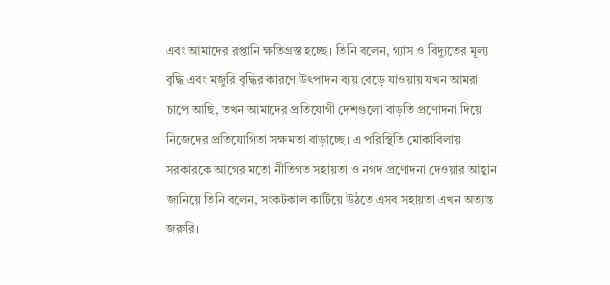এবং আমাদের রপ্তানি ক্ষতিগ্রস্ত হচ্ছে। তিনি বলেন, গ্যাস ও বিদ্যুতের মূল্য বৃদ্ধি এবং মজুরি বৃদ্ধির কারণে উৎপাদন ব্যয় বেড়ে যাওয়ায় যখন আমরা চাপে আছি, তখন আমাদের প্রতিযোগী দেশগুলো বাড়তি প্রণোদনা দিয়ে নিজেদের প্রতিযোগিতা সক্ষমতা বাড়াচ্ছে। এ পরিস্থিতি মোকাবিলায় সরকারকে আগের মতো নীতিগত সহায়তা ও নগদ প্রণোদনা দেওয়ার আহ্বান জানিয়ে তিনি বলেন, সংকটকাল কাটিয়ে উঠতে এসব সহায়তা এখন অত্যন্ত জরুরি।